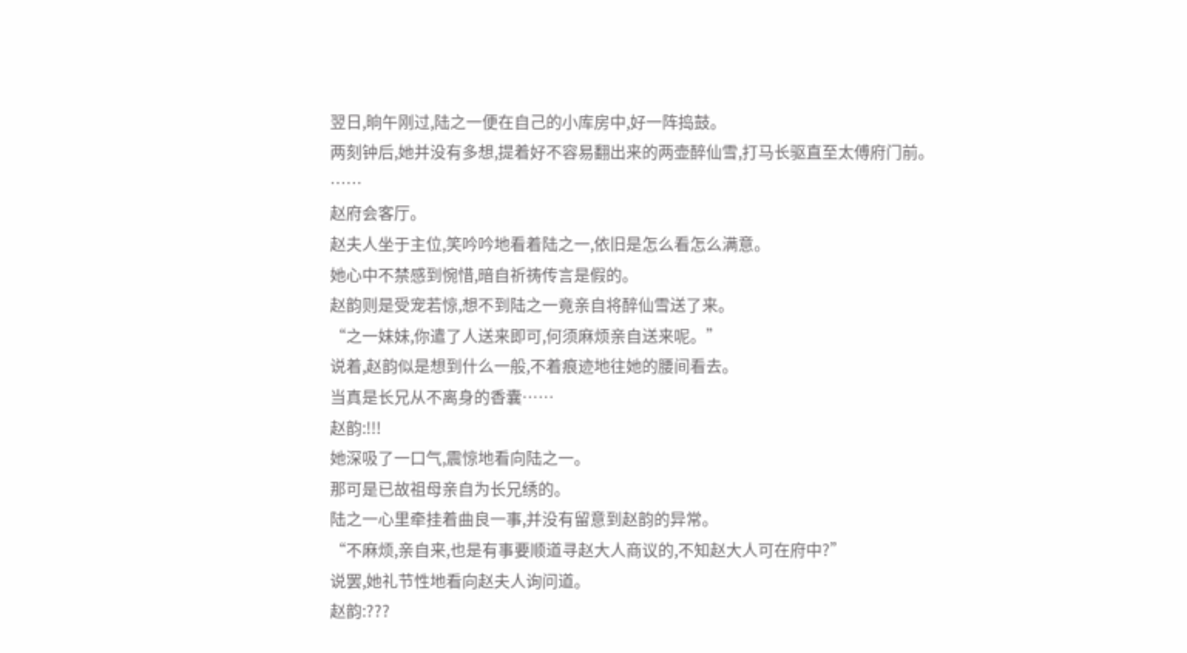翌日,晌午刚过,陆之一便在自己的小库房中,好一阵捣鼓。
两刻钟后,她并没有多想,提着好不容易翻出来的两壶醉仙雪,打马长驱直至太傅府门前。
……
赵府会客厅。
赵夫人坐于主位,笑吟吟地看着陆之一,依旧是怎么看怎么满意。
她心中不禁感到惋惜,暗自祈祷传言是假的。
赵韵则是受宠若惊,想不到陆之一竟亲自将醉仙雪送了来。
“之一妹妹,你遣了人送来即可,何须麻烦亲自送来呢。”
说着,赵韵似是想到什么一般,不着痕迹地往她的腰间看去。
当真是长兄从不离身的香囊……
赵韵:!!!
她深吸了一口气,震惊地看向陆之一。
那可是已故祖母亲自为长兄绣的。
陆之一心里牵挂着曲良一事,并没有留意到赵韵的异常。
“不麻烦,亲自来,也是有事要顺道寻赵大人商议的,不知赵大人可在府中?”
说罢,她礼节性地看向赵夫人询问道。
赵韵:???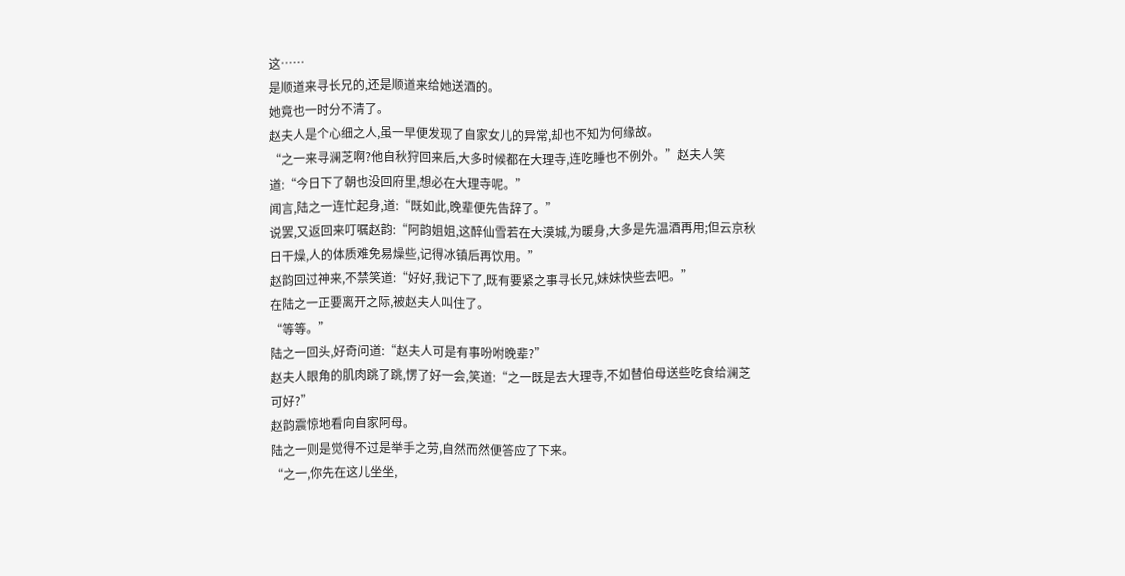这……
是顺道来寻长兄的,还是顺道来给她送酒的。
她竟也一时分不清了。
赵夫人是个心细之人,虽一早便发现了自家女儿的异常,却也不知为何缘故。
“之一来寻澜芝啊?他自秋狩回来后,大多时候都在大理寺,连吃睡也不例外。”赵夫人笑道:“今日下了朝也没回府里,想必在大理寺呢。”
闻言,陆之一连忙起身,道:“既如此,晚辈便先告辞了。”
说罢,又返回来叮嘱赵韵:“阿韵姐姐,这醉仙雪若在大漠城,为暖身,大多是先温酒再用;但云京秋日干燥,人的体质难免易燥些,记得冰镇后再饮用。”
赵韵回过神来,不禁笑道:“好好,我记下了,既有要紧之事寻长兄,妹妹快些去吧。”
在陆之一正要离开之际,被赵夫人叫住了。
“等等。”
陆之一回头,好奇问道:“赵夫人可是有事吩咐晚辈?”
赵夫人眼角的肌肉跳了跳,愣了好一会,笑道:“之一既是去大理寺,不如替伯母送些吃食给澜芝可好?”
赵韵震惊地看向自家阿母。
陆之一则是觉得不过是举手之劳,自然而然便答应了下来。
“之一,你先在这儿坐坐,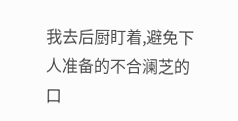我去后厨盯着,避免下人准备的不合澜芝的口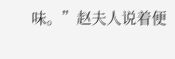味。”赵夫人说着便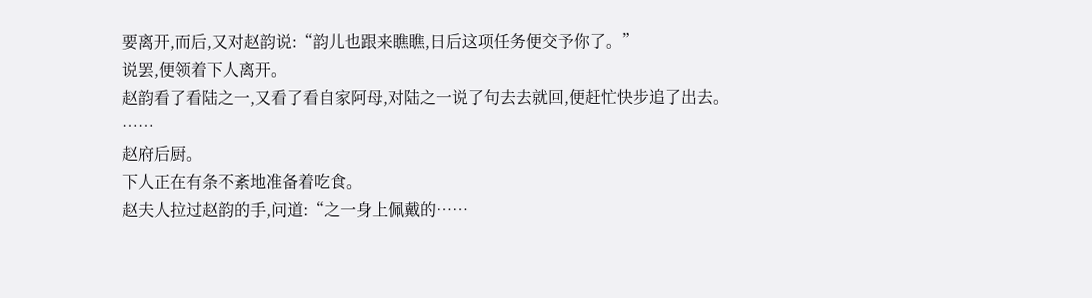要离开,而后,又对赵韵说:“韵儿也跟来瞧瞧,日后这项任务便交予你了。”
说罢,便领着下人离开。
赵韵看了看陆之一,又看了看自家阿母,对陆之一说了句去去就回,便赶忙快步追了出去。
……
赵府后厨。
下人正在有条不紊地准备着吃食。
赵夫人拉过赵韵的手,问道:“之一身上佩戴的……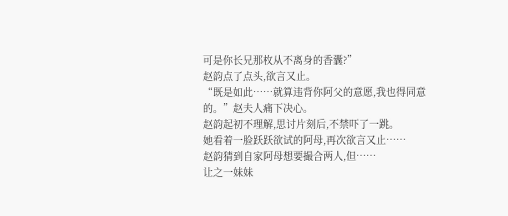可是你长兄那枚从不离身的香囊?”
赵韵点了点头,欲言又止。
“既是如此……就算违背你阿父的意愿,我也得同意的。”赵夫人痛下决心。
赵韵起初不理解,思讨片刻后,不禁吓了一跳。
她看着一脸跃跃欲试的阿母,再次欲言又止……
赵韵猜到自家阿母想要撮合两人,但……
让之一妹妹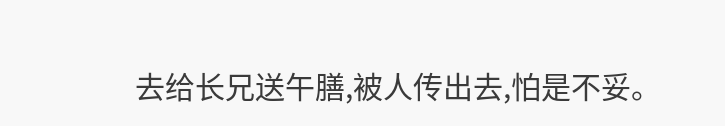去给长兄送午膳,被人传出去,怕是不妥。